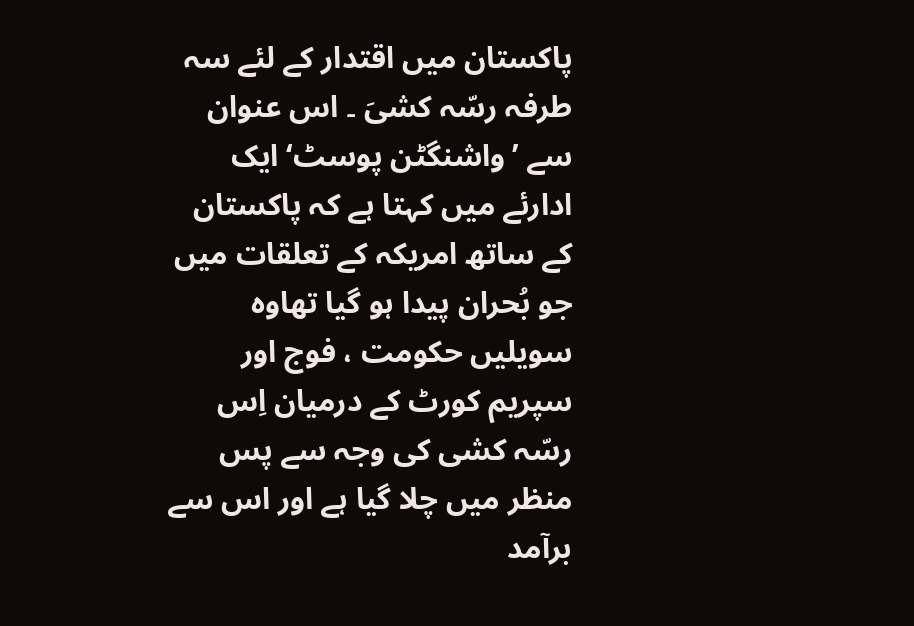پاکستان میں اقتدار کے لئے سہ طرفہ رسّہ کشیَ ۔ اس عنوان سے ’واشنگٹن پوسٹ‘ ایک ادارئے میں کہتا ہے کہ پاکستان کے ساتھ امریکہ کے تعلقات میں جو بُحران پیدا ہو گیا تھاوہ سویلیں حکومت ، فوج اور سپریم کورٹ کے درمیان اِس رسّہ کشی کی وجہ سے پس منظر میں چلا گیا ہے اور اس سے برآمد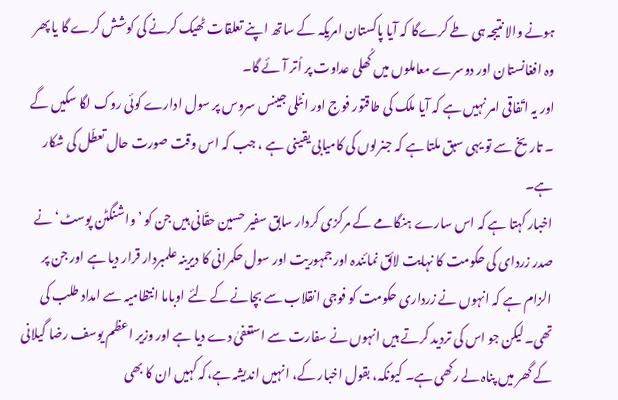ہونے والا نتیجہ ہی طے کرےگا کہ آیا پاکستان امریکہ کے ساتھ اپنے تعلقات ٹھیک کرنے کی کوشش کرے گا یا پھر وہ افغانستان اور دوسرے معاملوں میں کُھلی عداوت پر اُتر آئے گا۔
اور یہ اتّفاقی امر نہیں ہے کہ آیا ملک کی طاقتور فوج اور انٹلی جینس سروس پر سول ادارے کوئی روک لگا سکیں گے ۔ تاریخ سے تو یہی سبق ملتا ہے کہ جنرلوں کی کامیابی یقینی ہے ، جب کہ اس وقت صورت حال تعطّل کی شکار ہے۔
اخبار کہتا ہے کہ اس سارے ہنگامے کے مرکزی کردار سابق سفیر حسین حقّانی ہیں جن کو ’واشنگٹن پوسٹ‘ نے صدر زردای کی حکومت کا نہایت لائق نمائندہ اور جمہوریت اور سول حکمرانی کا دیرینہ علمبردار قرار دیا ہے اور جن پر الزام ہے کہ انہوں نے زرداری حکومت کو فوجی انقلاب سے بچانے کے لئے اوباما انتظامیہ سے امداد طلب کی تھی۔لیکن جو اس کی تردید کرتے ہیں انہوں نے سفارت سے استعفیٰ دے دیا ہے اور وزیر اعظم یوسف رضا گیلانی کے گھر میں پناہ لے رکھی ہے۔ کیونکہ، بقول اخبار کے، انہیں اندیشہ ہے،کہ کہیں ان کا بھی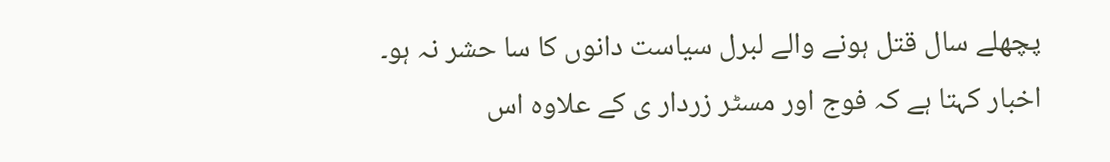پچھلے سال قتل ہونے والے لبرل سیاست دانوں کا سا حشر نہ ہو۔
اخبار کہتا ہے کہ فوج اور مسٹر زردار ی کے علاوہ اس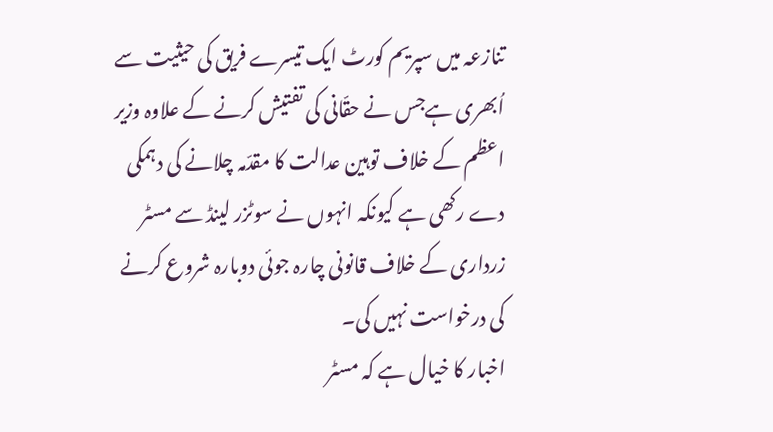تنازعہ میں سپریم کورٹ ایک تیسرے فریق کی حیثیت سے اُبھری ہےجس نے حقّانی کی تفتیش کرنے کے علاوہ وزیر اعظم کے خلاف توہین عدالت کا مقدّمہ چلانے کی دہمکی دے رکھی ہے کیونکہ انہوں نے سوٹزر لینڈ سے مسٹر زرداری کے خلاف قانونی چارہ جوئی دوبارہ شروع کرنے کی درخواست نہیں کی۔
اخبار کا خیال ہے کہ مسٹر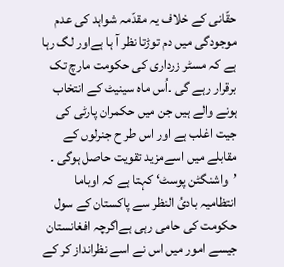حقّانی کے خلاف یہ مقدّمہ شواہد کی عدم موجودگی میں دم توڑتا نظر آ ہا ہےاور لگ رہا ہے کہ مسٹر زرداری کی حکومت مارچ تک برقرار رہے گی ۔اُس ماہ سینیٹ کے انتخاب ہونے والے ہیں جن میں حکمران پارٹی کی جیت اغلب ہے اور اس طر ح جنرلوں کے مقابلے میں اسےمزید تقویت حاصل ہوگی ۔ ’واشنگٹن پوسٹ‘ کہتا ہے کہ اوباما انتظامیہ بادیُ النظر سے پاکستان کے سول حکومت کی حامی رہی ہےاگرچہ افغانستان جیسے امور میں اس نے اسے نظرانداز کر کے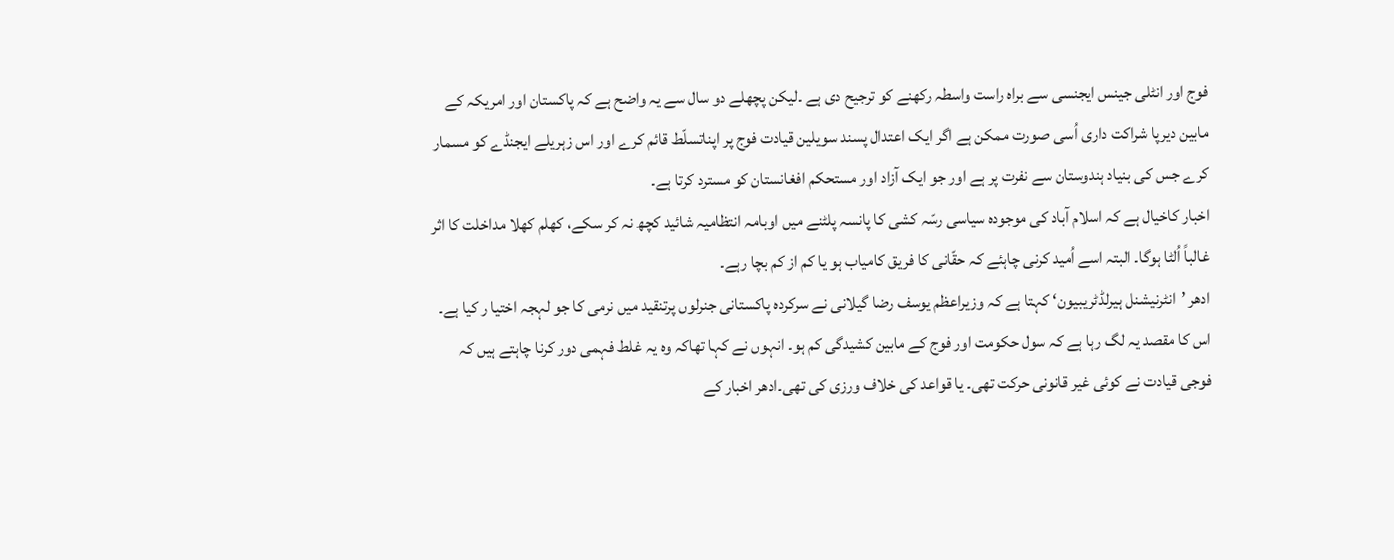فوج اور انٹلی جینس ایجنسی سے براہ راست واسطہ رکھنے کو ترجیح دی ہے ۔لیکن پچھلے دو سال سے یہ واضح ہے کہ پاکستان اور امریکہ کے مابین دیرپا شراکت داری اُسی صورت ممکن ہے اگر ایک اعتدال پسند سویلین قیادت فوج پر اپناتسلّط قائم کرے اور اس زہریلے ایجنڈے کو مسمار کرے جس کی بنیاد ہندوستان سے نفرت پر ہے اور جو ایک آزاد اور مستحکم افغانستان کو مسترد کرتا ہے۔
اخبار کاخیال ہے کہ اسلام آباد کی موجودہ سیاسی رسّہ کشی کا پانسہ پلٹنے میں اوبامہ انتظامیہ شائید کچھ نہ کر سکے، کھلم کھلا مداخلت کا اثر غالباً اُلٹا ہوگا۔ البتہ اسے اُمید کرنی چاہئے کہ حقّانی کا فریق کامیاب ہو یا کم از کم بچا رہے۔
ادھر ’انٹرنیشنل ہیرلڈٹریبیون‘ کہتا ہے کہ وزیراعظم یوسف رضا گیلانی نے سرکردہ پاکستانی جنرلوں پرتنقید میں نرمی کا جو لہجہ اختیا ر کیا ہے۔ اس کا مقصد یہ لگ رہا ہے کہ سول حکومت اور فوج کے مابین کشیدگی کم ہو۔ انہوں نے کہا تھاکہ وہ یہ غلط فہمی دور کرنا چاہتے ہیں کہ فوجی قیادت نے کوئی غیر قانونی حرکت تھی۔ یا قواعد کی خلاف ورزی کی تھی۔ادھر اخبار کے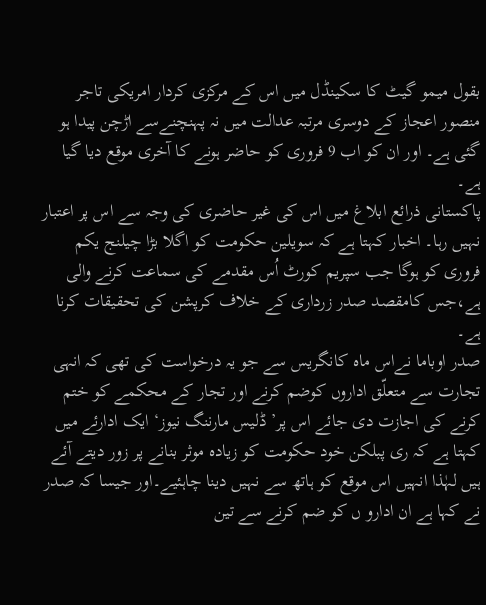بقول میمو گیٹ کا سکینڈل میں اس کے مرکزی کردار امریکی تاجر منصور اعجاز کے دوسری مرتبہ عدالت میں نہ پہنچنےسے اڑچن پیدا ہو گئی ہے۔ اور ان کو اب 9 فروری کو حاضر ہونے کا آخری موقع دیا گیا ہے۔
پاکستانی ذرائع ابلاغ میں اس کی غیر حاضری کی وجہ سے اس پر اعتبار نہیں رہا۔ اخبار کہتا ہے کہ سویلین حکومت کو اگلا بڑا چیلنج یکم فروری کو ہوگا جب سپریم کورٹ اُس مقدمے کی سماعت کرنے والی ہے،جس کامقصد صدر زرداری کے خلاف کرپشن کی تحقیقات کرنا ہے۔
صدر اوباما نےاس ماہ کانگریس سے جو یہ درخواست کی تھی کہ انہی تجارت سے متعلّق اداروں کوضم کرنے اور تجار کے محکمے کو ختم کرنے کی اجازت دی جائے اس پر’ ڈلیس مارننگ نیوز‘ ایک ادارئے میں کہتا ہے کہ ری پبلکن خود حکومت کو زیادہ موثر بنانے پر زور دیتے آئے ہیں لہٰذا انہیں اس موقع کو ہاتھ سے نہیں دینا چاہئیے۔اور جیسا کہ صدر نے کہا ہے ان ادارو ں کو ضم کرنے سے تین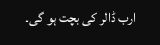ارب ڈالر کی بچت ہو گی۔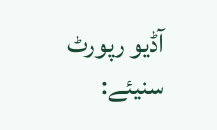آڈیو رپورٹ سنیئے: